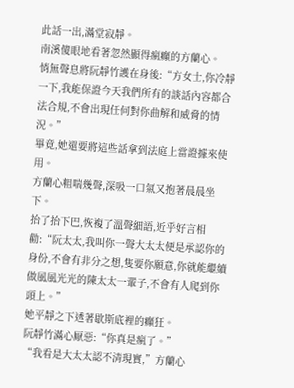此話一出,滿堂寂靜。
南溪傻眼地看著忽然顯得瘋癲的方蘭心。
悄無聲息將阮靜竹護在身後:“方女士,你冷靜一下,我能保證今天我們所有的談話內容都合法合規,不會出現任何對你曲解和威脅的情況。”
畢竟,她還要將這些話拿到法庭上當證據來使用。
方蘭心粗喘幾聲,深吸一口氣又抱著晨晨坐下。
抬了抬下巴,恢複了溫聲細語,近乎好言相勸:“阮太太,我叫你一聲大太太便是承認你的身份,不會有非分之想,隻要你願意,你就能繼續做風風光光的陳太太一輩子,不會有人爬到你頭上。”
她平靜之下透著歇斯底裡的癲狂。
阮靜竹滿心厭惡:“你真是瘋了。”
“我看是大太太認不清現實,”方蘭心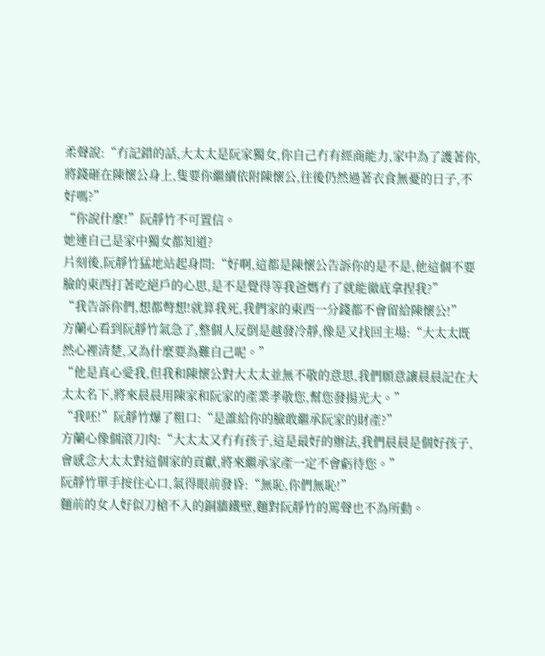柔聲說:“冇記錯的話,大太太是阮家獨女,你自己冇有經商能力,家中為了護著你,將錢砸在陳懷公身上,隻要你繼續依附陳懷公,往後仍然過著衣食無憂的日子,不好嗎?”
“你說什麼!”阮靜竹不可置信。
她連自己是家中獨女都知道?
片刻後,阮靜竹猛地站起身問:“好啊,這都是陳懷公告訴你的是不是,他這個不要臉的東西打著吃絕戶的心思,是不是覺得等我爸媽冇了就能徹底拿捏我?”
“我告訴你們,想都彆想!就算我死,我們家的東西一分錢都不會留給陳懷公!”
方蘭心看到阮靜竹氣急了,整個人反倒是越發冷靜,像是又找回主場:“大太太既然心裡清楚,又為什麼要為難自己呢。”
“他是真心愛我,但我和陳懷公對大太太並無不敬的意思,我們願意讓晨晨記在大太太名下,將來晨晨用陳家和阮家的產業孝敬您,幫您發揚光大。”
“我呸!”阮靜竹爆了粗口:“是誰給你的臉敢繼承阮家的財產?”
方蘭心像個滾刀肉:“大太太又冇有孩子,這是最好的辦法,我們晨晨是個好孩子,會感念大太太對這個家的貢獻,將來繼承家產一定不會虧待您。”
阮靜竹單手按住心口,氣得眼前發昏:“無恥,你們無恥!”
麵前的女人好似刀槍不入的銅牆鐵壁,麵對阮靜竹的罵聲也不為所動。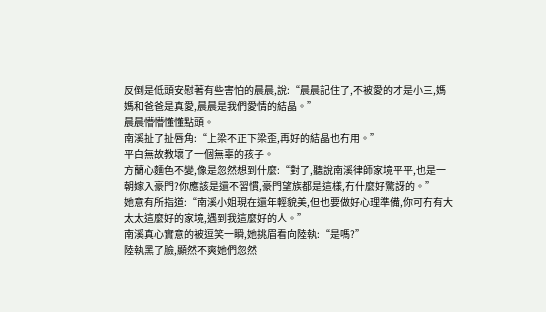反倒是低頭安慰著有些害怕的晨晨,說:“晨晨記住了,不被愛的才是小三,媽媽和爸爸是真愛,晨晨是我們愛情的結晶。”
晨晨懵懵懂懂點頭。
南溪扯了扯唇角:“上梁不正下梁歪,再好的結晶也冇用。”
平白無故教壞了一個無辜的孩子。
方蘭心麵色不變,像是忽然想到什麼:“對了,聽說南溪律師家境平平,也是一朝嫁入豪門?你應該是還不習慣,豪門望族都是這樣,冇什麼好驚訝的。”
她意有所指道:“南溪小姐現在還年輕貌美,但也要做好心理準備,你可冇有大太太這麼好的家境,遇到我這麼好的人。”
南溪真心實意的被逗笑一瞬,她挑眉看向陸執:“是嗎?”
陸執黑了臉,顯然不爽她們忽然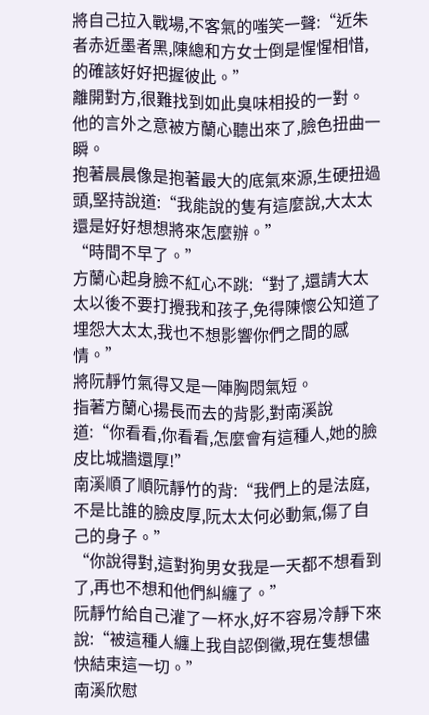將自己拉入戰場,不客氣的嗤笑一聲:“近朱者赤近墨者黑,陳總和方女士倒是惺惺相惜,的確該好好把握彼此。”
離開對方,很難找到如此臭味相投的一對。
他的言外之意被方蘭心聽出來了,臉色扭曲一瞬。
抱著晨晨像是抱著最大的底氣來源,生硬扭過頭,堅持說道:“我能說的隻有這麼說,大太太還是好好想想將來怎麼辦。”
“時間不早了。”
方蘭心起身臉不紅心不跳:“對了,還請大太太以後不要打攪我和孩子,免得陳懷公知道了埋怨大太太,我也不想影響你們之間的感情。”
將阮靜竹氣得又是一陣胸悶氣短。
指著方蘭心揚長而去的背影,對南溪說道:“你看看,你看看,怎麼會有這種人,她的臉皮比城牆還厚!”
南溪順了順阮靜竹的背:“我們上的是法庭,不是比誰的臉皮厚,阮太太何必動氣,傷了自己的身子。”
“你說得對,這對狗男女我是一天都不想看到了,再也不想和他們糾纏了。”
阮靜竹給自己灌了一杯水,好不容易冷靜下來說:“被這種人纏上我自認倒黴,現在隻想儘快結束這一切。”
南溪欣慰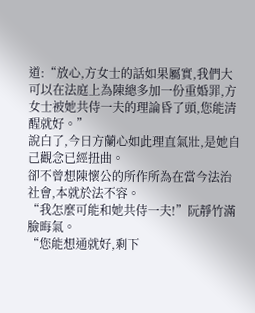道:“放心,方女士的話如果屬實,我們大可以在法庭上為陳總多加一份重婚罪,方女士被她共侍一夫的理論昏了頭,您能清醒就好。”
說白了,今日方蘭心如此理直氣壯,是她自己觀念已經扭曲。
卻不曾想陳懷公的所作所為在當今法治社會,本就於法不容。
“我怎麼可能和她共侍一夫!”阮靜竹滿臉晦氣。
“您能想通就好,剩下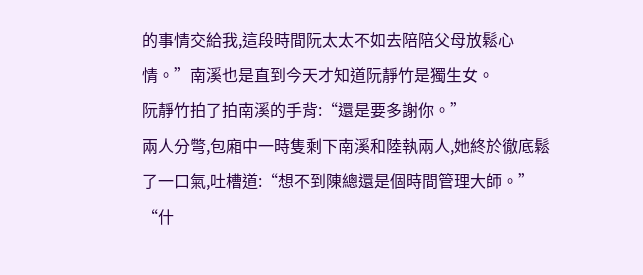的事情交給我,這段時間阮太太不如去陪陪父母放鬆心情。”南溪也是直到今天才知道阮靜竹是獨生女。
阮靜竹拍了拍南溪的手背:“還是要多謝你。”
兩人分彆,包廂中一時隻剩下南溪和陸執兩人,她終於徹底鬆了一口氣,吐槽道:“想不到陳總還是個時間管理大師。”
“什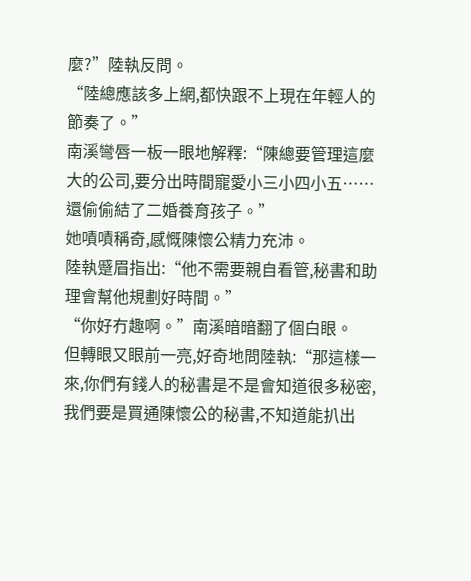麼?”陸執反問。
“陸總應該多上網,都快跟不上現在年輕人的節奏了。”
南溪彎唇一板一眼地解釋:“陳總要管理這麼大的公司,要分出時間寵愛小三小四小五……還偷偷結了二婚養育孩子。”
她嘖嘖稱奇,感慨陳懷公精力充沛。
陸執蹙眉指出:“他不需要親自看管,秘書和助理會幫他規劃好時間。”
“你好冇趣啊。”南溪暗暗翻了個白眼。
但轉眼又眼前一亮,好奇地問陸執:“那這樣一來,你們有錢人的秘書是不是會知道很多秘密,我們要是買通陳懷公的秘書,不知道能扒出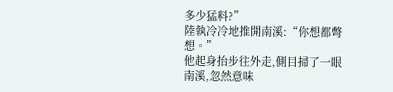多少猛料?”
陸執冷冷地推開南溪:“你想都彆想。”
他起身抬步往外走,側目掃了一眼南溪,忽然意味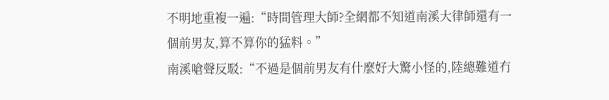不明地重複一遍:“時間管理大師?全網都不知道南溪大律師還有一個前男友,算不算你的猛料。”
南溪嗆聲反駁:“不過是個前男友有什麼好大驚小怪的,陸總難道冇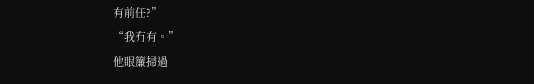有前任?”
“我冇有。”
他眼簾掃過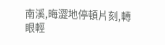南溪,晦澀地停頓片刻,轉眼輕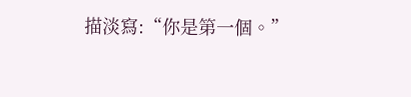描淡寫:“你是第一個。”